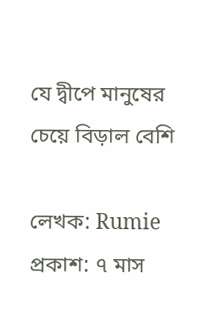যে দ্বীপে মানুষের চেয়ে বিড়াল বেশি

লেখক: Rumie
প্রকাশ: ৭ মাস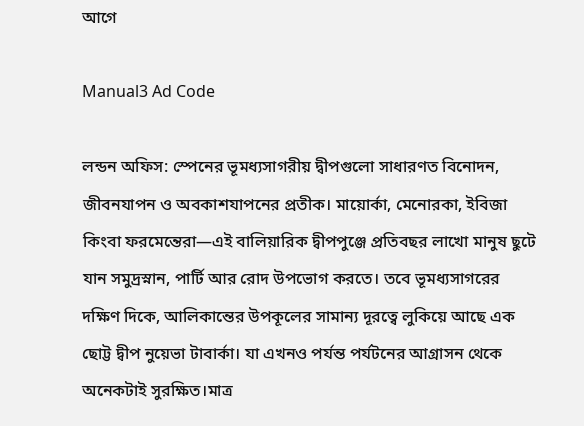আগে

Manual3 Ad Code

লন্ডন অফিস: স্পেনের ভূমধ্যসাগরীয় দ্বীপগুলো সাধারণত বিনোদন, জীবনযাপন ও অবকাশযাপনের প্রতীক। মায়োর্কা, মেনোরকা, ইবিজা কিংবা ফরমেন্তেরা—এই বালিয়ারিক দ্বীপপুঞ্জে প্রতিবছর লাখো মানুষ ছুটে যান সমুদ্রস্নান, পার্টি আর রোদ উপভোগ করতে। তবে ভূমধ্যসাগরের দক্ষিণ দিকে, আলিকান্তের উপকূলের সামান্য দূরত্বে লুকিয়ে আছে এক ছোট্ট দ্বীপ নুয়েভা টাবার্কা। যা এখনও পর্যন্ত পর্যটনের আগ্রাসন থেকে অনেকটাই সুরক্ষিত।মাত্র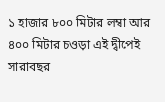১ হাজার ৮০০ মিটার লম্বা আর ৪০০ মিটার চওড়া এই দ্বীপেই সারাবছর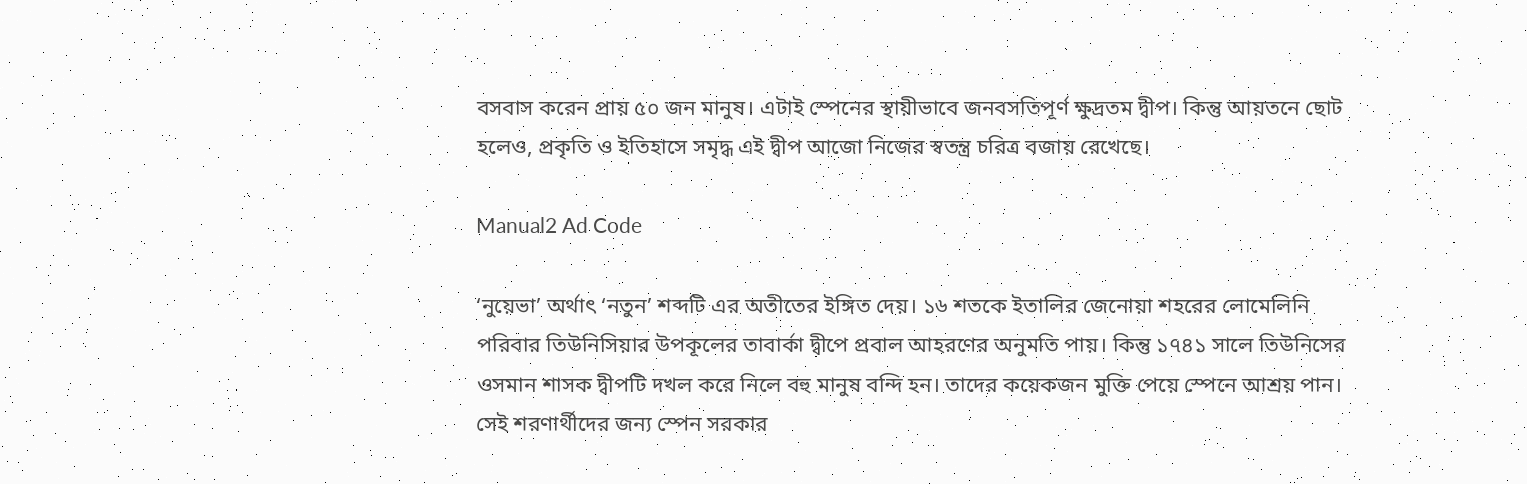বসবাস করেন প্রায় ৫০ জন মানুষ। এটাই স্পেনের স্থায়ীভাবে জনবসতিপূর্ণ ক্ষুদ্রতম দ্বীপ। কিন্তু আয়তনে ছোট হলেও, প্রকৃতি ও ইতিহাসে সমৃদ্ধ এই দ্বীপ আজো নিজের স্বতন্ত্র চরিত্র বজায় রেখেছে।

Manual2 Ad Code

‘নুয়েভা’ অর্থাৎ ‘নতুন’ শব্দটি এর অতীতের ইঙ্গিত দেয়। ১৬ শতকে ইতালির জেনোয়া শহরের লোমেলিনি পরিবার তিউনিসিয়ার উপকূলের তাবার্কা দ্বীপে প্রবাল আহরণের অনুমতি পায়। কিন্তু ১৭৪১ সালে তিউনিসের ওসমান শাসক দ্বীপটি দখল করে নিলে বহু মানুষ বন্দি হন। তাদের কয়েকজন মুক্তি পেয়ে স্পেনে আশ্রয় পান। সেই শরণার্থীদের জন্য স্পেন সরকার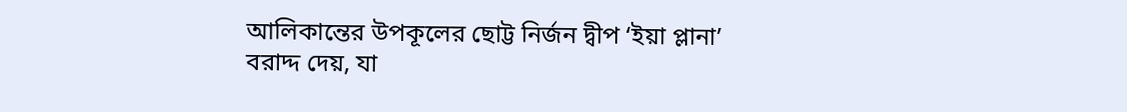আলিকান্তের উপকূলের ছোট্ট নির্জন দ্বীপ ‘ইয়া প্লানা’ বরাদ্দ দেয়, যা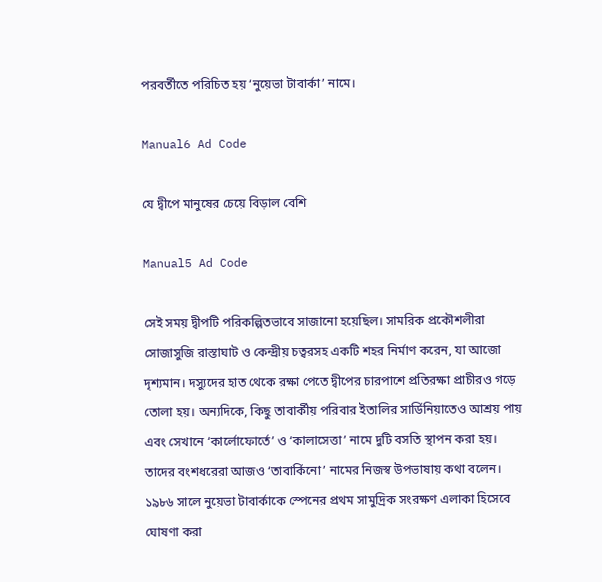পরবর্তীতে পরিচিত হয় ‘নুয়েভা টাবার্কা’ নামে।

Manual6 Ad Code

যে দ্বীপে মানুষের চেয়ে বিড়াল বেশি

Manual5 Ad Code

সেই সময় দ্বীপটি পরিকল্পিতভাবে সাজানো হয়েছিল। সামরিক প্রকৌশলীরা সোজাসুজি রাস্তাঘাট ও কেন্দ্রীয় চত্বরসহ একটি শহর নির্মাণ করেন, যা আজো দৃশ্যমান। দস্যুদের হাত থেকে রক্ষা পেতে দ্বীপের চারপাশে প্রতিরক্ষা প্রাচীরও গড়ে তোলা হয়। অন্যদিকে, কিছু তাবার্কীয় পরিবার ইতালির সার্ডিনিয়াতেও আশ্রয় পায় এবং সেখানে ‘কার্লোফোর্তে’ ও ‘কালাসেত্তা’ নামে দুটি বসতি স্থাপন করা হয়। তাদের বংশধরেরা আজও ‘তাবার্কিনো’ নামের নিজস্ব উপভাষায় কথা বলেন। ১৯৮৬ সালে নুয়েভা টাবার্কাকে স্পেনের প্রথম সামুদ্রিক সংরক্ষণ এলাকা হিসেবে ঘোষণা করা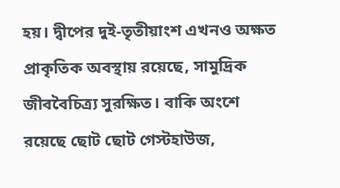হয়। দ্বীপের দুই-তৃতীয়াংশ এখনও অক্ষত প্রাকৃতিক অবস্থায় রয়েছে, সামুদ্রিক জীববৈচিত্র্য সুরক্ষিত। বাকি অংশে রয়েছে ছোট ছোট গেস্টহাউজ,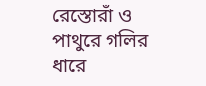রেস্তোরাঁ ও পাথুরে গলির ধারে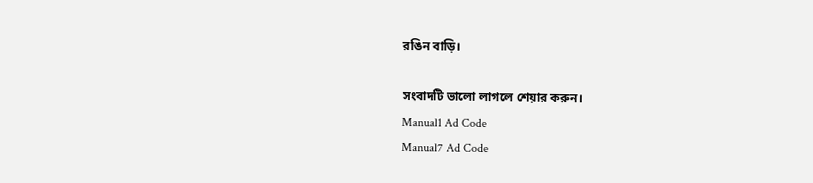রঙিন বাড়ি।

সংবাদটি ভালো লাগলে শেয়ার করুন।
Manual1 Ad Code
Manual7 Ad Code